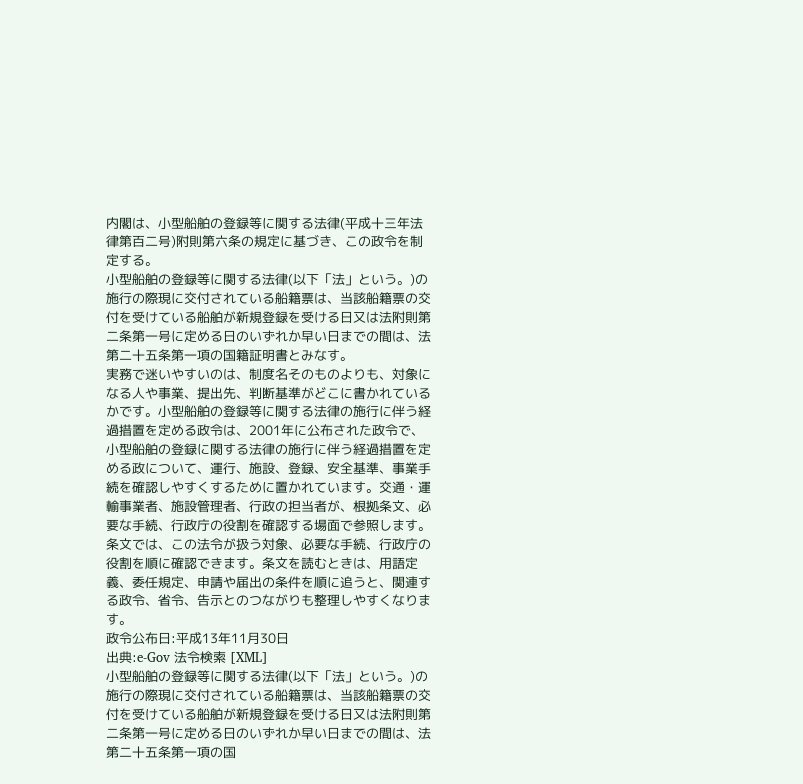内閣は、小型船舶の登録等に関する法律(平成十三年法律第百二号)附則第六条の規定に基づき、この政令を制定する。
小型船舶の登録等に関する法律(以下「法」という。)の施行の際現に交付されている船籍票は、当該船籍票の交付を受けている船舶が新規登録を受ける日又は法附則第二条第一号に定める日のいずれか早い日までの間は、法第二十五条第一項の国籍証明書とみなす。
実務で迷いやすいのは、制度名そのものよりも、対象になる人や事業、提出先、判断基準がどこに書かれているかです。小型船舶の登録等に関する法律の施行に伴う経過措置を定める政令は、2001年に公布された政令で、小型船舶の登録に関する法律の施行に伴う経過措置を定める政について、運行、施設、登録、安全基準、事業手続を確認しやすくするために置かれています。交通・運輸事業者、施設管理者、行政の担当者が、根拠条文、必要な手続、行政庁の役割を確認する場面で参照します。条文では、この法令が扱う対象、必要な手続、行政庁の役割を順に確認できます。条文を読むときは、用語定義、委任規定、申請や届出の条件を順に追うと、関連する政令、省令、告示とのつながりも整理しやすくなります。
政令公布日:平成13年11月30日
出典:e-Gov 法令検索 [XML]
小型船舶の登録等に関する法律(以下「法」という。)の施行の際現に交付されている船籍票は、当該船籍票の交付を受けている船舶が新規登録を受ける日又は法附則第二条第一号に定める日のいずれか早い日までの間は、法第二十五条第一項の国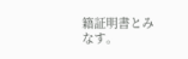籍証明書とみなす。